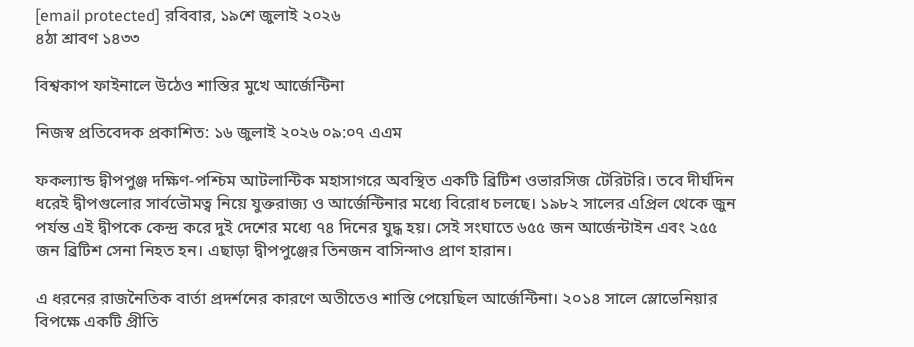[email protected] রবিবার, ১৯শে জুলাই ২০২৬
৪ঠা শ্রাবণ ১৪৩৩

বিশ্বকাপ ফাইনালে উঠেও শাস্তির মুখে আর্জেন্টিনা

নিজস্ব প্রতিবেদক প্রকাশিত: ১৬ জুলাই ২০২৬ ০৯:০৭ এএম

ফকল্যান্ড দ্বীপপুঞ্জ দক্ষিণ-পশ্চিম আটলান্টিক মহাসাগরে অবস্থিত একটি ব্রিটিশ ওভারসিজ টেরিটরি। তবে দীর্ঘদিন ধরেই দ্বীপগুলোর সার্বভৌমত্ব নিয়ে যুক্তরাজ্য ও আর্জেন্টিনার মধ্যে বিরোধ চলছে। ১৯৮২ সালের এপ্রিল থেকে জুন পর্যন্ত এই দ্বীপকে কেন্দ্র করে দুই দেশের মধ্যে ৭৪ দিনের যুদ্ধ হয়। সেই সংঘাতে ৬৫৫ জন আর্জেন্টাইন এবং ২৫৫ জন ব্রিটিশ সেনা নিহত হন। এছাড়া দ্বীপপুঞ্জের তিনজন বাসিন্দাও প্রাণ হারান।

এ ধরনের রাজনৈতিক বার্তা প্রদর্শনের কারণে অতীতেও শাস্তি পেয়েছিল আর্জেন্টিনা। ২০১৪ সালে স্লোভেনিয়ার বিপক্ষে একটি প্রীতি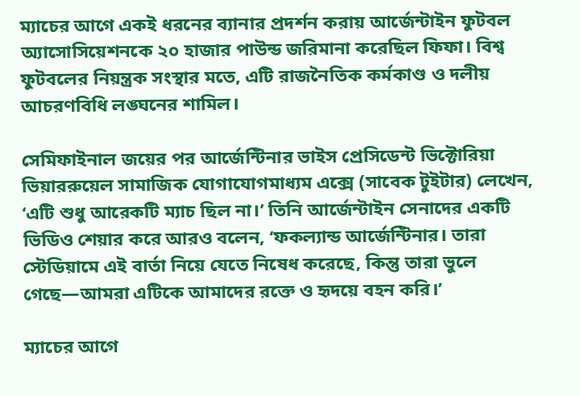ম্যাচের আগে একই ধরনের ব্যানার প্রদর্শন করায় আর্জেন্টাইন ফুটবল অ্যাসোসিয়েশনকে ২০ হাজার পাউন্ড জরিমানা করেছিল ফিফা। বিশ্ব ফুটবলের নিয়ন্ত্রক সংস্থার মতে, এটি রাজনৈতিক কর্মকাণ্ড ও দলীয় আচরণবিধি লঙ্ঘনের শামিল।

সেমিফাইনাল জয়ের পর আর্জেন্টিনার ভাইস প্রেসিডেন্ট ভিক্টোরিয়া ভিয়াররুয়েল সামাজিক যোগাযোগমাধ্যম এক্সে (সাবেক টুইটার) লেখেন, ‘এটি শুধু আরেকটি ম্যাচ ছিল না।’ তিনি আর্জেন্টাইন সেনাদের একটি ভিডিও শেয়ার করে আরও বলেন, ‘ফকল্যান্ড আর্জেন্টিনার। তারা স্টেডিয়ামে এই বার্তা নিয়ে যেতে নিষেধ করেছে, কিন্তু তারা ভুলে গেছে—আমরা এটিকে আমাদের রক্তে ও হৃদয়ে বহন করি।’

ম্যাচের আগে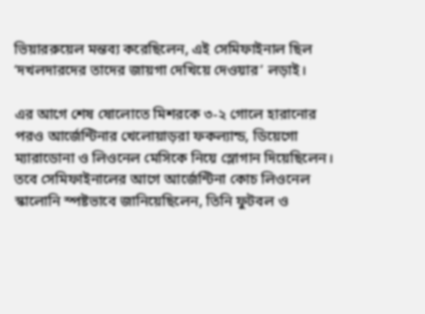ভিয়াররুয়েল মন্তব্য করেছিলেন, এই সেমিফাইনাল ছিল ‘দখলদারদের তাদের জায়গা দেখিয়ে দেওয়ার’ লড়াই।

এর আগে শেষ ষোলোতে মিশরকে ৩-২ গোলে হারানোর পরও আর্জেন্টিনার খেলোয়াড়রা ফকল্যান্ড, ডিয়েগো ম্যারাডোনা ও লিওনেল মেসিকে নিয়ে স্লোগান দিয়েছিলেন। তবে সেমিফাইনালের আগে আর্জেন্টিনা কোচ লিওনেল স্কালোনি স্পষ্টভাবে জানিয়েছিলেন, তিনি ফুটবল ও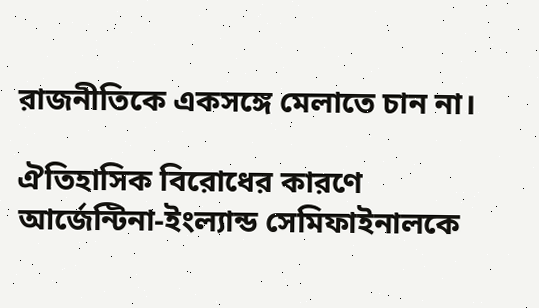রাজনীতিকে একসঙ্গে মেলাতে চান না।

ঐতিহাসিক বিরোধের কারণে আর্জেন্টিনা-ইংল্যান্ড সেমিফাইনালকে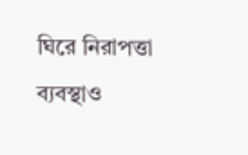ঘিরে নিরাপত্তা ব্যবস্থাও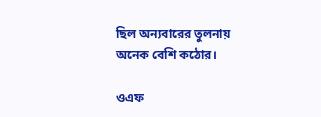ছিল অন্যবারের তুলনায় অনেক বেশি কঠোর।

ওএফ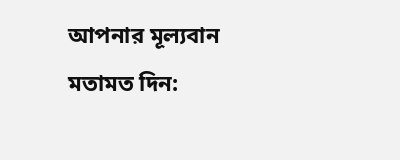আপনার মূল্যবান মতামত দিন: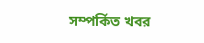সম্পর্কিত খবর